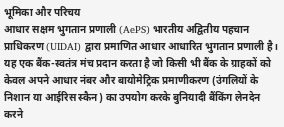भूमिका और परिचय
आधार सक्षम भुगतान प्रणाली (AePS) भारतीय अद्वितीय पहचान प्राधिकरण (UIDAI) द्वारा प्रमाणित आधार आधारित भुगतान प्रणाली है। यह एक बैंक-स्वतंत्र मंच प्रदान करता है जो किसी भी बैंक के ग्राहकों को केवल अपने आधार नंबर और बायोमेट्रिक प्रमाणीकरण (उंगलियों के निशान या आईरिस स्कैन) का उपयोग करके बुनियादी बैंकिंग लेनदेन करने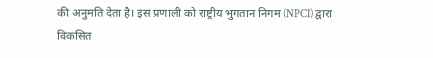की अनुमति देता है। इस प्रणाली को राष्ट्रीय भुगतान निगम (NPCI) द्वारा विकसित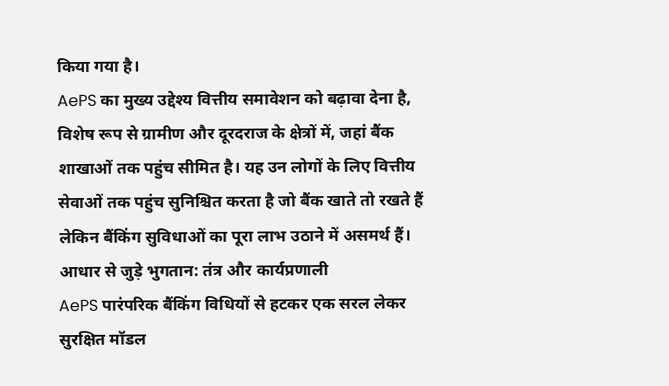किया गया है।
AePS का मुख्य उद्देश्य वित्तीय समावेशन को बढ़ावा देना है, विशेष रूप से ग्रामीण और दूरदराज के क्षेत्रों में, जहां बैंक शाखाओं तक पहुंच सीमित है। यह उन लोगों के लिए वित्तीय सेवाओं तक पहुंच सुनिश्चित करता है जो बैंक खाते तो रखते हैं लेकिन बैंकिंग सुविधाओं का पूरा लाभ उठाने में असमर्थ हैं।
आधार से जुड़े भुगतान: तंत्र और कार्यप्रणाली
AePS पारंपरिक बैंकिंग विधियों से हटकर एक सरल लेकर सुरक्षित मॉडल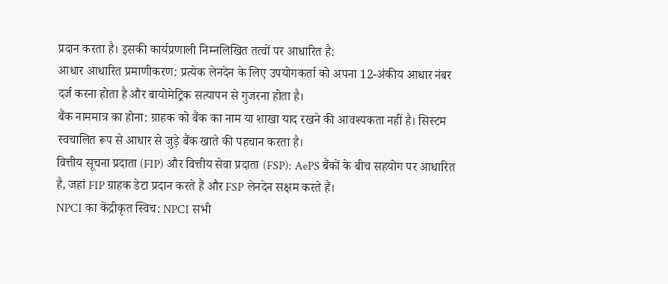प्रदान करता है। इसकी कार्यप्रणाली निम्नलिखित तत्वों पर आधारित है:
आधार आधारित प्रमाणीकरण: प्रत्येक लेनदेन के लिए उपयोगकर्ता को अपना 12-अंकीय आधार नंबर दर्ज करना होता है और बायोमेट्रिक सत्यापन से गुजरना होता है।
बैंक नाममात्र का होना: ग्राहक को बैंक का नाम या शाखा याद रखने की आवश्यकता नहीं है। सिस्टम स्वचालित रूप से आधार से जुड़े बैंक खाते की पहचान करता है।
वित्तीय सूचना प्रदाता (FIP) और वित्तीय सेवा प्रदाता (FSP): AePS बैंकों के बीच सहयोग पर आधारित है, जहां FIP ग्राहक डेटा प्रदान करते हैं और FSP लेनदेन सक्षम करते हैं।
NPCI का केंद्रीकृत स्विच: NPCI सभी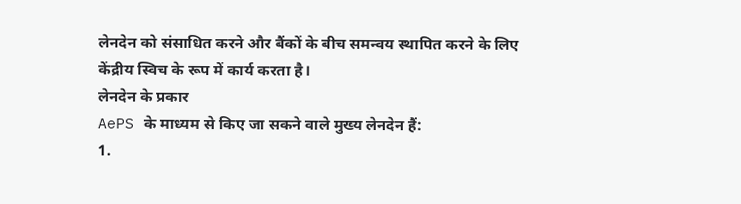लेनदेन को संसाधित करने और बैंकों के बीच समन्वय स्थापित करने के लिए केंद्रीय स्विच के रूप में कार्य करता है।
लेनदेन के प्रकार
AePS के माध्यम से किए जा सकने वाले मुख्य लेनदेन हैं:
1.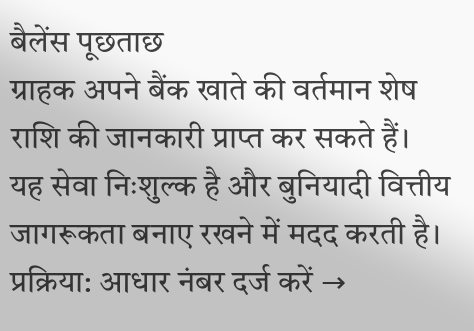बैलेंस पूछताछ
ग्राहक अपने बैंक खाते की वर्तमान शेष राशि की जानकारी प्राप्त कर सकते हैं।
यह सेवा निःशुल्क है और बुनियादी वित्तीय जागरूकता बनाए रखने में मदद करती है।
प्रक्रिया: आधार नंबर दर्ज करें →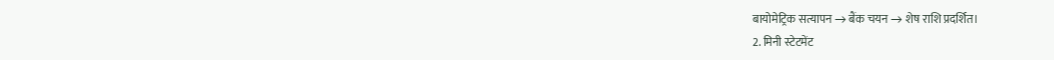बायोमेट्रिक सत्यापन → बैंक चयन → शेष राशि प्रदर्शित।
2. मिनी स्टेटमेंट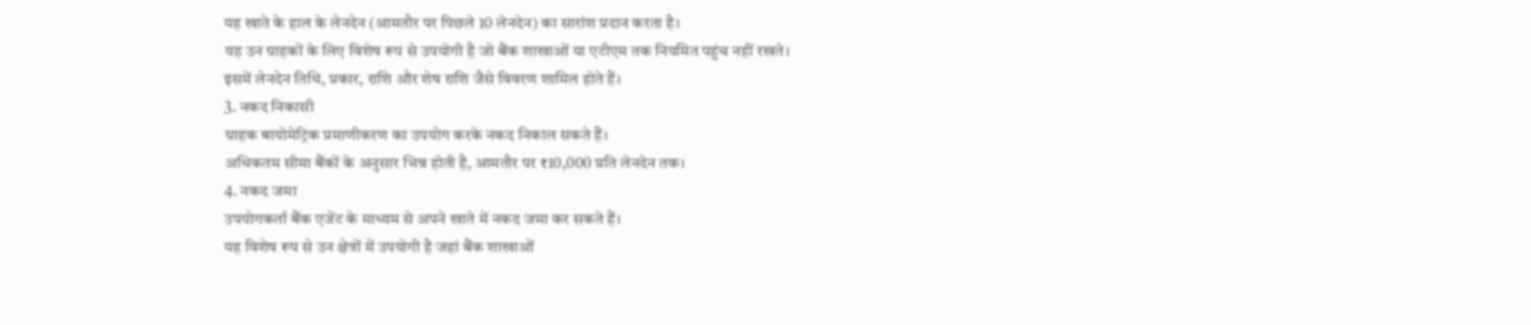यह खाते के हाल के लेनदेन (आमतौर पर पिछले 10 लेनदेन) का सारांश प्रदान करता है।
यह उन ग्राहकों के लिए विशेष रूप से उपयोगी है जो बैंक शाखाओं या एटीएम तक नियमित पहुंच नहीं रखते।
इसमें लेनदेन तिथि, प्रकार, राशि और शेष राशि जैसे विवरण शामिल होते हैं।
3. नकद निकासी
ग्राहक बायोमेट्रिक प्रमाणीकरण का उपयोग करके नकद निकाल सकते हैं।
अधिकतम सीमा बैंकों के अनुसार भिन्न होती है, आमतौर पर ₹10,000 प्रति लेनदेन तक।
4. नकद जमा
उपयोगकर्ता बैंक एजेंट के माध्यम से अपने खाते में नकद जमा कर सकते हैं।
यह विशेष रूप से उन क्षेत्रों में उपयोगी है जहां बैंक शाखाओं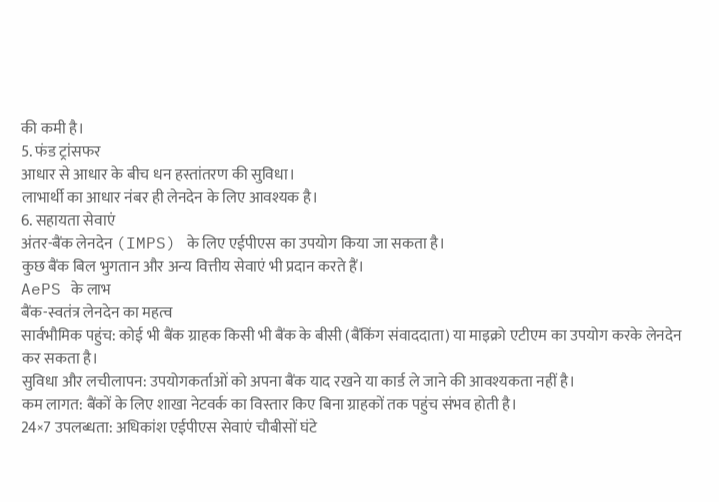की कमी है।
5. फंड ट्रांसफर
आधार से आधार के बीच धन हस्तांतरण की सुविधा।
लाभार्थी का आधार नंबर ही लेनदेन के लिए आवश्यक है।
6. सहायता सेवाएं
अंतर-बैंक लेनदेन (IMPS) के लिए एईपीएस का उपयोग किया जा सकता है।
कुछ बैंक बिल भुगतान और अन्य वित्तीय सेवाएं भी प्रदान करते हैं।
AePS के लाभ
बैंक-स्वतंत्र लेनदेन का महत्व
सार्वभौमिक पहुंच: कोई भी बैंक ग्राहक किसी भी बैंक के बीसी (बैंकिंग संवाददाता) या माइक्रो एटीएम का उपयोग करके लेनदेन कर सकता है।
सुविधा और लचीलापन: उपयोगकर्ताओं को अपना बैंक याद रखने या कार्ड ले जाने की आवश्यकता नहीं है।
कम लागत: बैंकों के लिए शाखा नेटवर्क का विस्तार किए बिना ग्राहकों तक पहुंच संभव होती है।
24×7 उपलब्धता: अधिकांश एईपीएस सेवाएं चौबीसों घंटे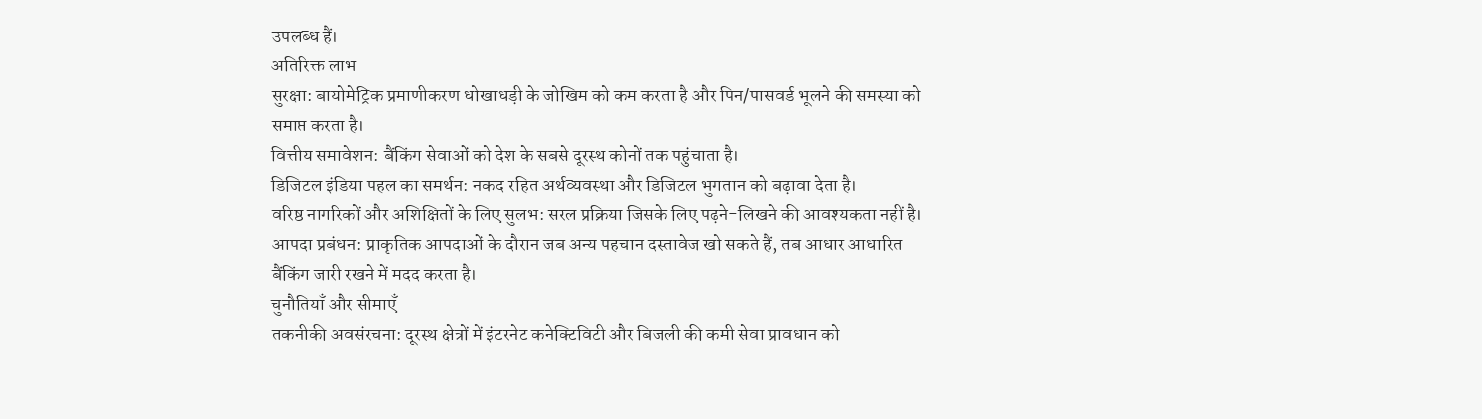उपलब्ध हैं।
अतिरिक्त लाभ
सुरक्षा: बायोमेट्रिक प्रमाणीकरण धोखाधड़ी के जोखिम को कम करता है और पिन/पासवर्ड भूलने की समस्या को समाप्त करता है।
वित्तीय समावेशन: बैंकिंग सेवाओं को देश के सबसे दूरस्थ कोनों तक पहुंचाता है।
डिजिटल इंडिया पहल का समर्थन: नकद रहित अर्थव्यवस्था और डिजिटल भुगतान को बढ़ावा देता है।
वरिष्ठ नागरिकों और अशिक्षितों के लिए सुलभ: सरल प्रक्रिया जिसके लिए पढ़ने-लिखने की आवश्यकता नहीं है।
आपदा प्रबंधन: प्राकृतिक आपदाओं के दौरान जब अन्य पहचान दस्तावेज खो सकते हैं, तब आधार आधारित बैंकिंग जारी रखने में मदद करता है।
चुनौतियाँ और सीमाएँ
तकनीकी अवसंरचना: दूरस्थ क्षेत्रों में इंटरनेट कनेक्टिविटी और बिजली की कमी सेवा प्रावधान को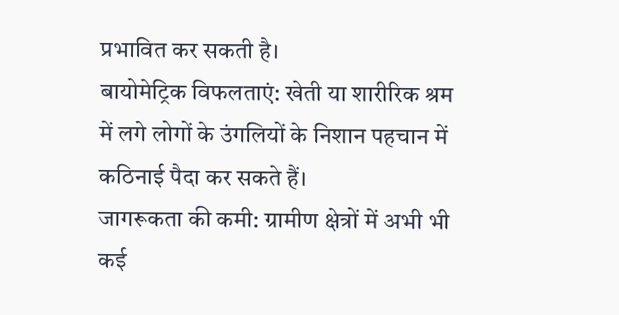प्रभावित कर सकती है।
बायोमेट्रिक विफलताएं: खेती या शारीरिक श्रम में लगे लोगों के उंगलियों के निशान पहचान में कठिनाई पैदा कर सकते हैं।
जागरूकता की कमी: ग्रामीण क्षेत्रों में अभी भी कई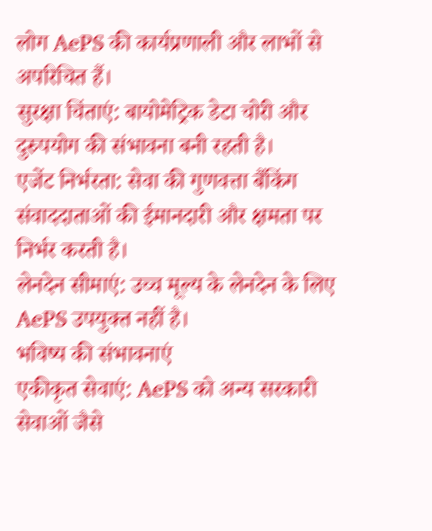लोग AePS की कार्यप्रणाली और लाभों से अपरिचित हैं।
सुरक्षा चिंताएं: बायोमेट्रिक डेटा चोरी और दुरुपयोग की संभावना बनी रहती है।
एजेंट निर्भरता: सेवा की गुणवत्ता बैंकिंग संवाददाताओं की ईमानदारी और क्षमता पर निर्भर करती है।
लेनदेन सीमाएं: उच्च मूल्य के लेनदेन के लिए AePS उपयुक्त नहीं है।
भविष्य की संभावनाएं
एकीकृत सेवाएं: AePS को अन्य सरकारी सेवाओं जैसे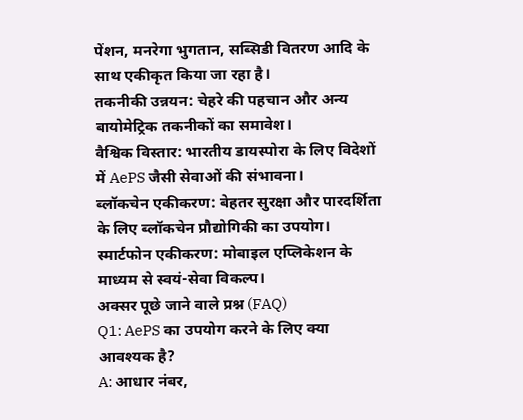पेंशन, मनरेगा भुगतान, सब्सिडी वितरण आदि के साथ एकीकृत किया जा रहा है।
तकनीकी उन्नयन: चेहरे की पहचान और अन्य बायोमेट्रिक तकनीकों का समावेश।
वैश्विक विस्तार: भारतीय डायस्पोरा के लिए विदेशों में AePS जैसी सेवाओं की संभावना।
ब्लॉकचेन एकीकरण: बेहतर सुरक्षा और पारदर्शिता के लिए ब्लॉकचेन प्रौद्योगिकी का उपयोग।
स्मार्टफोन एकीकरण: मोबाइल एप्लिकेशन के माध्यम से स्वयं-सेवा विकल्प।
अक्सर पूछे जाने वाले प्रश्न (FAQ)
Q1: AePS का उपयोग करने के लिए क्या आवश्यक है?
A: आधार नंबर,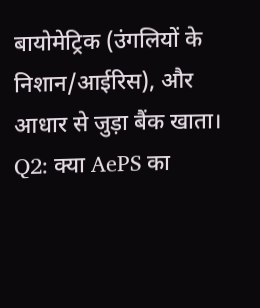बायोमेट्रिक (उंगलियों के निशान/आईरिस), और आधार से जुड़ा बैंक खाता।
Q2: क्या AePS का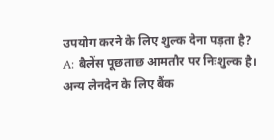उपयोग करने के लिए शुल्क देना पड़ता है?
A: बैलेंस पूछताछ आमतौर पर निःशुल्क है। अन्य लेनदेन के लिए बैंक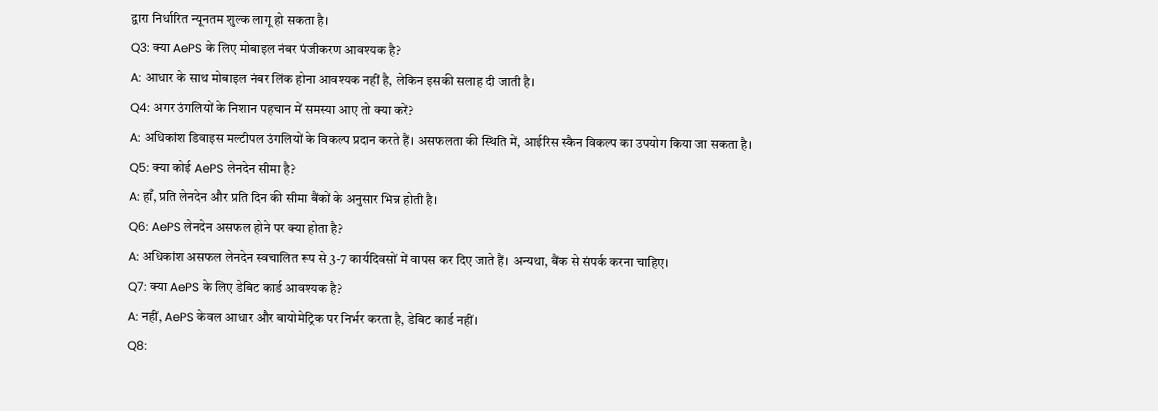द्वारा निर्धारित न्यूनतम शुल्क लागू हो सकता है।
Q3: क्या AePS के लिए मोबाइल नंबर पंजीकरण आवश्यक है?
A: आधार के साथ मोबाइल नंबर लिंक होना आवश्यक नहीं है, लेकिन इसकी सलाह दी जाती है।
Q4: अगर उंगलियों के निशान पहचान में समस्या आए तो क्या करें?
A: अधिकांश डिवाइस मल्टीपल उंगलियों के विकल्प प्रदान करते हैं। असफलता की स्थिति में, आईरिस स्कैन विकल्प का उपयोग किया जा सकता है।
Q5: क्या कोई AePS लेनदेन सीमा है?
A: हाँ, प्रति लेनदेन और प्रति दिन की सीमा बैंकों के अनुसार भिन्न होती है।
Q6: AePS लेनदेन असफल होने पर क्या होता है?
A: अधिकांश असफल लेनदेन स्वचालित रूप से 3-7 कार्यदिवसों में वापस कर दिए जाते हैं। अन्यथा, बैंक से संपर्क करना चाहिए।
Q7: क्या AePS के लिए डेबिट कार्ड आवश्यक है?
A: नहीं, AePS केवल आधार और बायोमेट्रिक पर निर्भर करता है, डेबिट कार्ड नहीं।
Q8: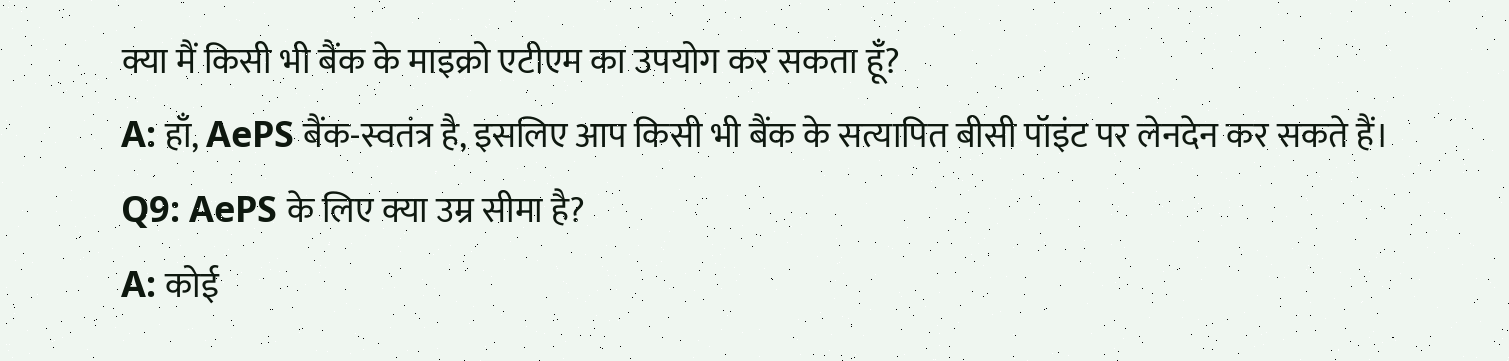क्या मैं किसी भी बैंक के माइक्रो एटीएम का उपयोग कर सकता हूँ?
A: हाँ, AePS बैंक-स्वतंत्र है, इसलिए आप किसी भी बैंक के सत्यापित बीसी पॉइंट पर लेनदेन कर सकते हैं।
Q9: AePS के लिए क्या उम्र सीमा है?
A: कोई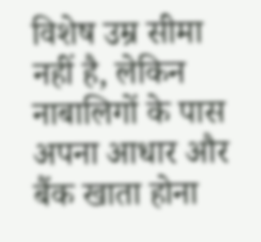विशेष उम्र सीमा नहीं है, लेकिन नाबालिगों के पास अपना आधार और बैंक खाता होना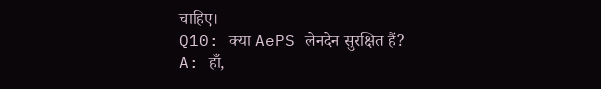चाहिए।
Q10: क्या AePS लेनदेन सुरक्षित हैं?
A: हाँ,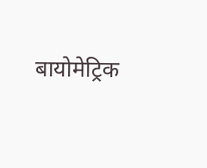बायोमेट्रिक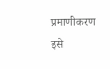प्रमाणीकरण इसे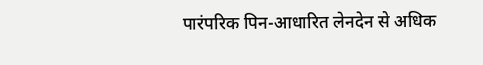पारंपरिक पिन-आधारित लेनदेन से अधिक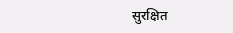सुरक्षित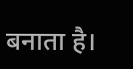बनाता है।